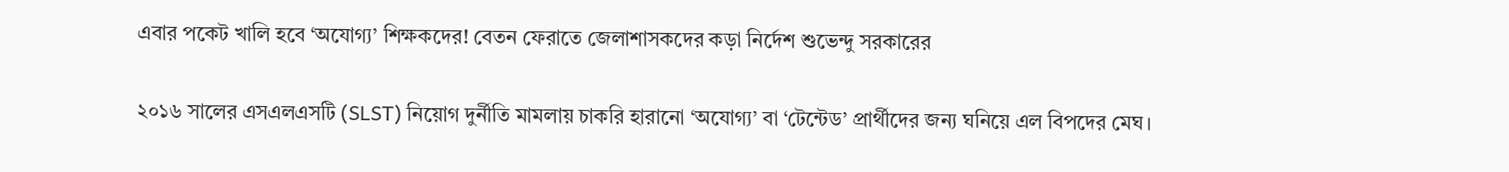এবার পকেট খালি হবে ‘অযোগ্য’ শিক্ষকদের! বেতন ফেরাতে জেলাশাসকদের কড়া নির্দেশ শুভেন্দু সরকারের

২০১৬ সালের এসএলএসটি (SLST) নিয়োগ দুর্নীতি মামলায় চাকরি হারানো ‘অযোগ্য’ বা ‘টেন্টেড’ প্রার্থীদের জন্য ঘনিয়ে এল বিপদের মেঘ।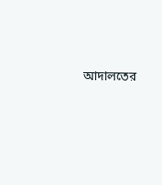আদালতের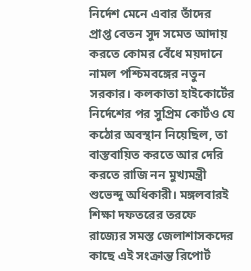নির্দেশ মেনে এবার তাঁদের প্রাপ্ত বেতন সুদ সমেত আদায় করতে কোমর বেঁধে ময়দানে নামল পশ্চিমবঙ্গের নতুন সরকার। কলকাতা হাইকোর্টের নির্দেশের পর সুপ্রিম কোর্টও যে কঠোর অবস্থান নিয়েছিল, তা বাস্তবায়িত করতে আর দেরি করতে রাজি নন মুখ্যমন্ত্রী শুভেন্দু অধিকারী। মঙ্গলবারই শিক্ষা দফতরের তরফে রাজ্যের সমস্ত জেলাশাসকদের কাছে এই সংক্রান্ত রিপোর্ট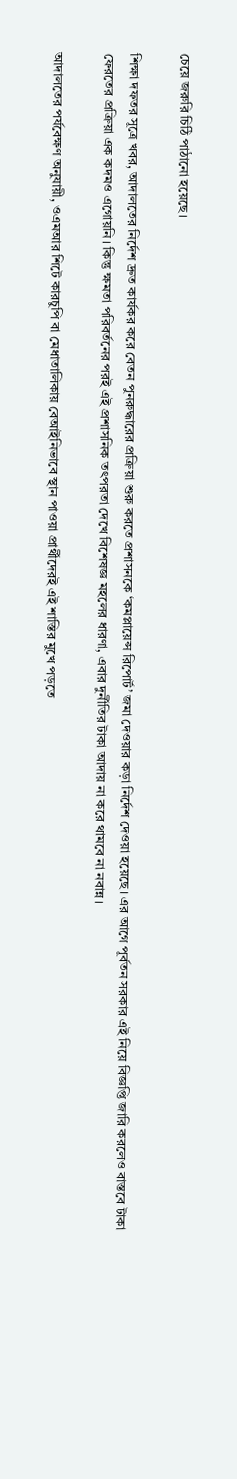চেয়ে জরুরি চিঠি পাঠানো হয়েছে।

শিক্ষা দফতর সূত্রে খবর, আদালতের নির্দেশ দ্রুত কার্যকর করে বেতন পুনরুদ্ধারের প্রক্রিয়া শুরু করতে প্রশাসনকে ‘কমপ্লায়েন্স রিপোর্ট’ জমা দেওয়ার কড়া নির্দেশ দেওয়া হয়েছে। এর আগে পূর্বতন সরকার এই নিয়ে বিজ্ঞপ্তি জারি করলেও বাস্তবে টাকা ফেরতের প্রক্রিয়া এক কদমও এগোয়নি। কিন্তু ক্ষমতা পরিবর্তনের পরই এই প্রশাসনিক তৎপরতা দেখে বিশেষজ্ঞ মহলের ধারণা, এবার দুর্নীতির টাকা আদায় না করে থামবে না নবান্ন।

আদালতের পর্যবেক্ষণ অনুযায়ী, ওএমআর শিটে কারচুপি বা মেধাতালিকায় বেআইনিভাবে স্থান পাওয়া প্রার্থীদেরই এই শাস্তির মুখে পড়তে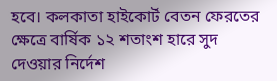হবে। কলকাতা হাইকোর্ট বেতন ফেরতের ক্ষেত্রে বার্ষিক ১২ শতাংশ হারে সুদ দেওয়ার নির্দেশ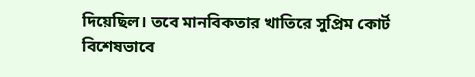দিয়েছিল। তবে মানবিকতার খাতিরে সুপ্রিম কোর্ট বিশেষভাবে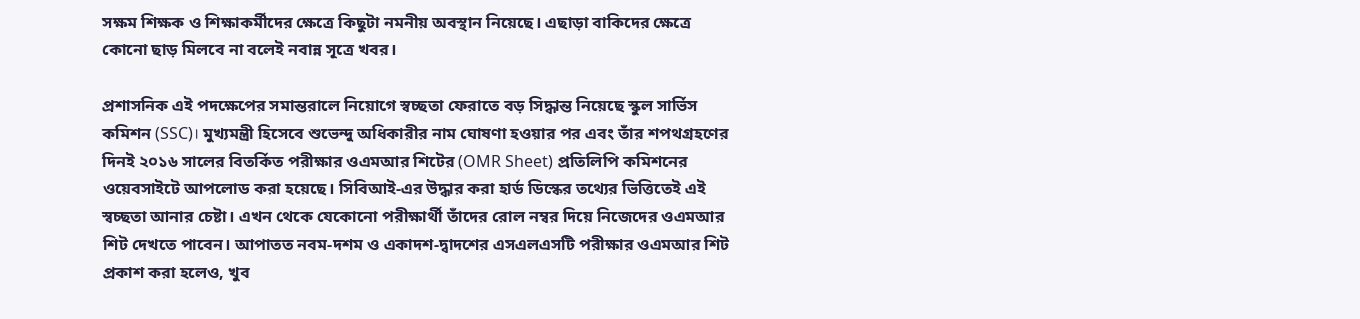সক্ষম শিক্ষক ও শিক্ষাকর্মীদের ক্ষেত্রে কিছুটা নমনীয় অবস্থান নিয়েছে। এছাড়া বাকিদের ক্ষেত্রে কোনো ছাড় মিলবে না বলেই নবান্ন সূত্রে খবর।

প্রশাসনিক এই পদক্ষেপের সমান্তরালে নিয়োগে স্বচ্ছতা ফেরাতে বড় সিদ্ধান্ত নিয়েছে স্কুল সার্ভিস কমিশন (SSC)। মুখ্যমন্ত্রী হিসেবে শুভেন্দু অধিকারীর নাম ঘোষণা হওয়ার পর এবং তাঁর শপথগ্রহণের দিনই ২০১৬ সালের বিতর্কিত পরীক্ষার ওএমআর শিটের (OMR Sheet) প্রতিলিপি কমিশনের ওয়েবসাইটে আপলোড করা হয়েছে। সিবিআই-এর উদ্ধার করা হার্ড ডিস্কের তথ্যের ভিত্তিতেই এই স্বচ্ছতা আনার চেষ্টা। এখন থেকে যেকোনো পরীক্ষার্থী তাঁদের রোল নম্বর দিয়ে নিজেদের ওএমআর শিট দেখতে পাবেন। আপাতত নবম-দশম ও একাদশ-দ্বাদশের এসএলএসটি পরীক্ষার ওএমআর শিট প্রকাশ করা হলেও, খুব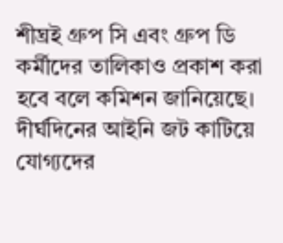শীঘ্রই গ্রুপ সি এবং গ্রুপ ডি কর্মীদের তালিকাও প্রকাশ করা হবে বলে কমিশন জানিয়েছে। দীর্ঘদিনের আইনি জট কাটিয়ে যোগ্যদের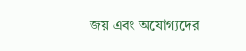জয় এবং অযোগ্যদের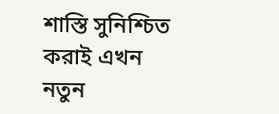শাস্তি সুনিশ্চিত করাই এখন নতুন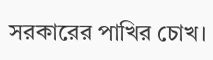সরকারের পাখির চোখ।